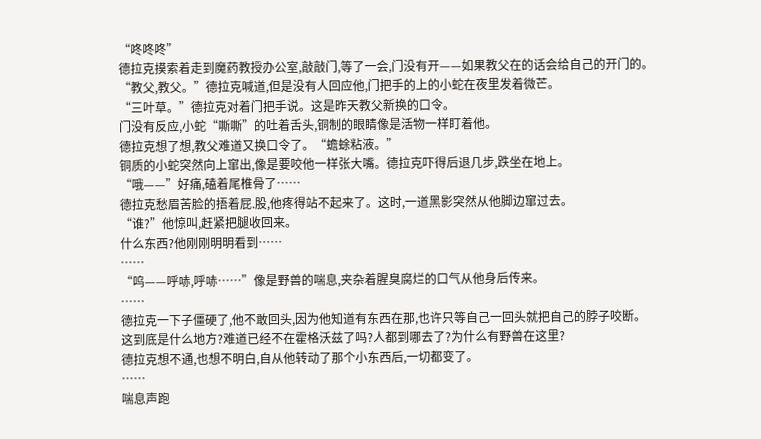“咚咚咚”
德拉克摸索着走到魔药教授办公室,敲敲门,等了一会,门没有开——如果教父在的话会给自己的开门的。
“教父,教父。”德拉克喊道,但是没有人回应他,门把手的上的小蛇在夜里发着微芒。
“三叶草。”德拉克对着门把手说。这是昨天教父新换的口令。
门没有反应,小蛇“嘶嘶”的吐着舌头,铜制的眼睛像是活物一样盯着他。
德拉克想了想,教父难道又换口令了。“蟾蜍粘液。”
铜质的小蛇突然向上窜出,像是要咬他一样张大嘴。德拉克吓得后退几步,跌坐在地上。
“哦——”好痛,磕着尾椎骨了……
德拉克愁眉苦脸的捂着屁.股,他疼得站不起来了。这时,一道黑影突然从他脚边窜过去。
“谁?”他惊叫,赶紧把腿收回来。
什么东西?他刚刚明明看到……
……
“呜——呼哧,呼哧……”像是野兽的喘息,夹杂着腥臭腐烂的口气从他身后传来。
……
德拉克一下子僵硬了,他不敢回头,因为他知道有东西在那,也许只等自己一回头就把自己的脖子咬断。
这到底是什么地方?难道已经不在霍格沃兹了吗?人都到哪去了?为什么有野兽在这里?
德拉克想不通,也想不明白,自从他转动了那个小东西后,一切都变了。
……
喘息声跑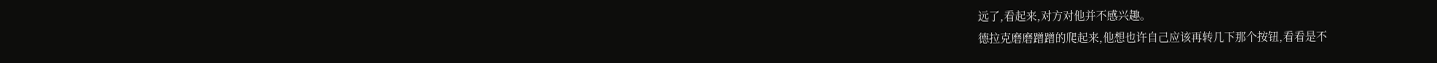远了,看起来,对方对他并不感兴趣。
德拉克磨磨蹭蹭的爬起来,他想也许自己应该再转几下那个按钮,看看是不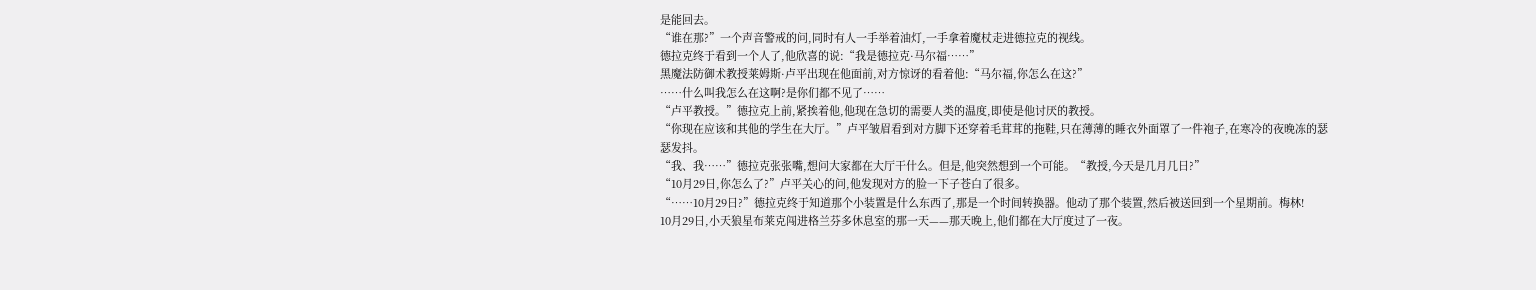是能回去。
“谁在那?”一个声音警戒的问,同时有人一手举着油灯,一手拿着魔杖走进德拉克的视线。
德拉克终于看到一个人了,他欣喜的说:“我是德拉克·马尔福……”
黑魔法防御术教授莱姆斯·卢平出现在他面前,对方惊讶的看着他:“马尔福,你怎么在这?”
……什么叫我怎么在这啊?是你们都不见了……
“卢平教授。”德拉克上前,紧挨着他,他现在急切的需要人类的温度,即使是他讨厌的教授。
“你现在应该和其他的学生在大厅。”卢平皱眉看到对方脚下还穿着毛茸茸的拖鞋,只在薄薄的睡衣外面罩了一件袍子,在寒冷的夜晚冻的瑟瑟发抖。
“我、我……”德拉克张张嘴,想问大家都在大厅干什么。但是,他突然想到一个可能。“教授,今天是几月几日?”
“10月29日,你怎么了?”卢平关心的问,他发现对方的脸一下子苍白了很多。
“……10月29日?”德拉克终于知道那个小装置是什么东西了,那是一个时间转换器。他动了那个装置,然后被送回到一个星期前。梅林!
10月29日,小天狼星布莱克闯进格兰芬多休息室的那一天——那天晚上,他们都在大厅度过了一夜。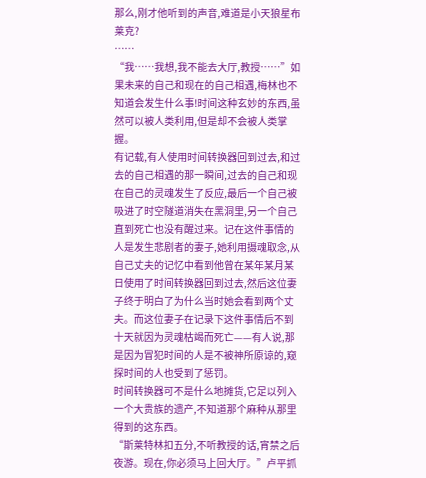那么,刚才他听到的声音,难道是小天狼星布莱克?
……
“我……我想,我不能去大厅,教授……”如果未来的自己和现在的自己相遇,梅林也不知道会发生什么事!时间这种玄妙的东西,虽然可以被人类利用,但是却不会被人类掌握。
有记载,有人使用时间转换器回到过去,和过去的自己相遇的那一瞬间,过去的自己和现在自己的灵魂发生了反应,最后一个自己被吸进了时空隧道消失在黑洞里,另一个自己直到死亡也没有醒过来。记在这件事情的人是发生悲剧者的妻子,她利用摄魂取念,从自己丈夫的记忆中看到他曾在某年某月某日使用了时间转换器回到过去,然后这位妻子终于明白了为什么当时她会看到两个丈夫。而这位妻子在记录下这件事情后不到十天就因为灵魂枯竭而死亡——有人说,那是因为冒犯时间的人是不被神所原谅的,窥探时间的人也受到了惩罚。
时间转换器可不是什么地摊货,它足以列入一个大贵族的遗产,不知道那个麻种从那里得到的这东西。
“斯莱特林扣五分,不听教授的话,宵禁之后夜游。现在,你必须马上回大厅。”卢平抓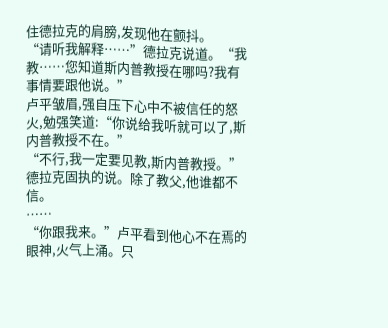住德拉克的肩膀,发现他在颤抖。
“请听我解释……”德拉克说道。“我教……您知道斯内普教授在哪吗?我有事情要跟他说。”
卢平皱眉,强自压下心中不被信任的怒火,勉强笑道:“你说给我听就可以了,斯内普教授不在。”
“不行,我一定要见教,斯内普教授。”德拉克固执的说。除了教父,他谁都不信。
……
“你跟我来。”卢平看到他心不在焉的眼神,火气上涌。只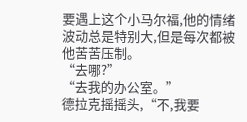要遇上这个小马尔福,他的情绪波动总是特别大,但是每次都被他苦苦压制。
“去哪?”
“去我的办公室。”
德拉克摇摇头,“不,我要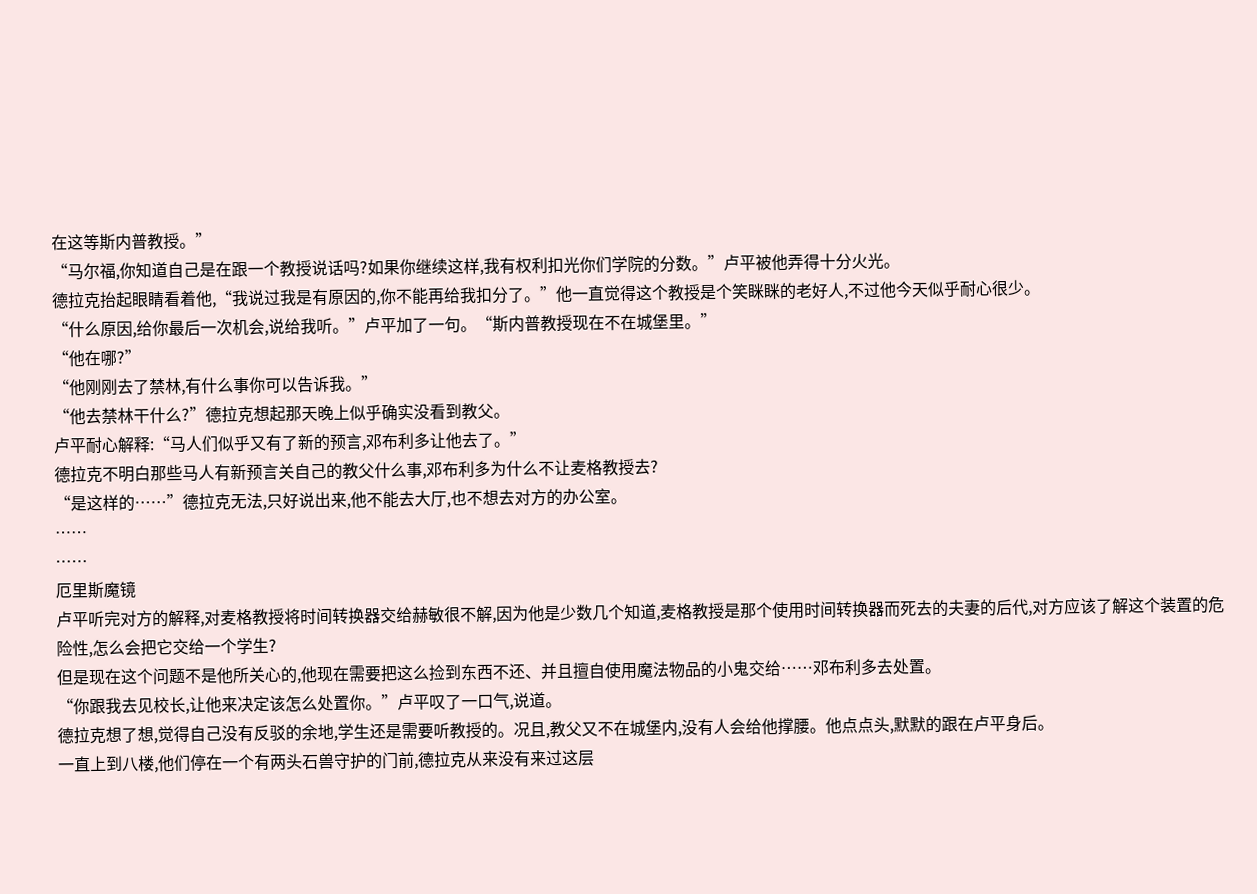在这等斯内普教授。”
“马尔福,你知道自己是在跟一个教授说话吗?如果你继续这样,我有权利扣光你们学院的分数。”卢平被他弄得十分火光。
德拉克抬起眼睛看着他,“我说过我是有原因的,你不能再给我扣分了。”他一直觉得这个教授是个笑眯眯的老好人,不过他今天似乎耐心很少。
“什么原因,给你最后一次机会,说给我听。”卢平加了一句。“斯内普教授现在不在城堡里。”
“他在哪?”
“他刚刚去了禁林,有什么事你可以告诉我。”
“他去禁林干什么?”德拉克想起那天晚上似乎确实没看到教父。
卢平耐心解释:“马人们似乎又有了新的预言,邓布利多让他去了。”
德拉克不明白那些马人有新预言关自己的教父什么事,邓布利多为什么不让麦格教授去?
“是这样的……”德拉克无法,只好说出来,他不能去大厅,也不想去对方的办公室。
……
……
厄里斯魔镜
卢平听完对方的解释,对麦格教授将时间转换器交给赫敏很不解,因为他是少数几个知道,麦格教授是那个使用时间转换器而死去的夫妻的后代,对方应该了解这个装置的危险性,怎么会把它交给一个学生?
但是现在这个问题不是他所关心的,他现在需要把这么捡到东西不还、并且擅自使用魔法物品的小鬼交给……邓布利多去处置。
“你跟我去见校长,让他来决定该怎么处置你。”卢平叹了一口气,说道。
德拉克想了想,觉得自己没有反驳的余地,学生还是需要听教授的。况且,教父又不在城堡内,没有人会给他撑腰。他点点头,默默的跟在卢平身后。
一直上到八楼,他们停在一个有两头石兽守护的门前,德拉克从来没有来过这层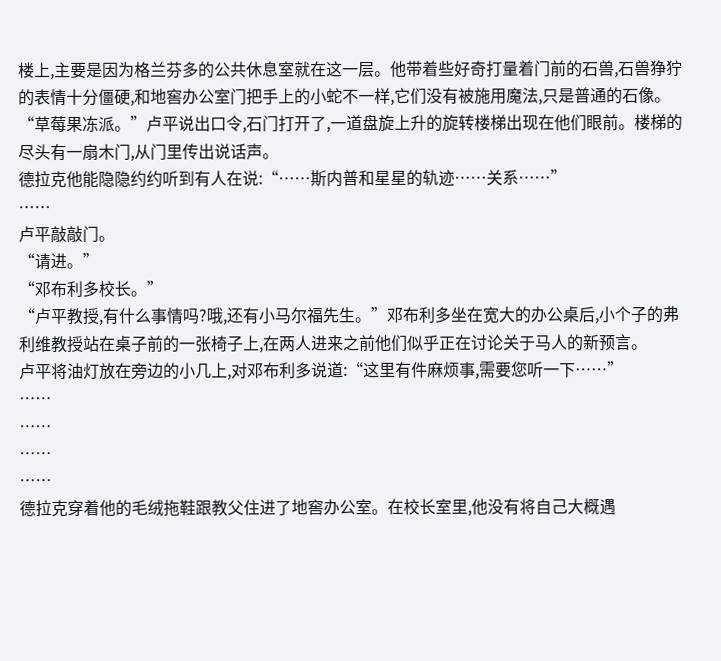楼上,主要是因为格兰芬多的公共休息室就在这一层。他带着些好奇打量着门前的石兽,石兽狰狞的表情十分僵硬,和地窖办公室门把手上的小蛇不一样,它们没有被施用魔法,只是普通的石像。
“草莓果冻派。”卢平说出口令,石门打开了,一道盘旋上升的旋转楼梯出现在他们眼前。楼梯的尽头有一扇木门,从门里传出说话声。
德拉克他能隐隐约约听到有人在说:“……斯内普和星星的轨迹……关系……”
……
卢平敲敲门。
“请进。”
“邓布利多校长。”
“卢平教授,有什么事情吗?哦,还有小马尔福先生。”邓布利多坐在宽大的办公桌后,小个子的弗利维教授站在桌子前的一张椅子上,在两人进来之前他们似乎正在讨论关于马人的新预言。
卢平将油灯放在旁边的小几上,对邓布利多说道:“这里有件麻烦事,需要您听一下……”
……
……
……
……
德拉克穿着他的毛绒拖鞋跟教父住进了地窖办公室。在校长室里,他没有将自己大概遇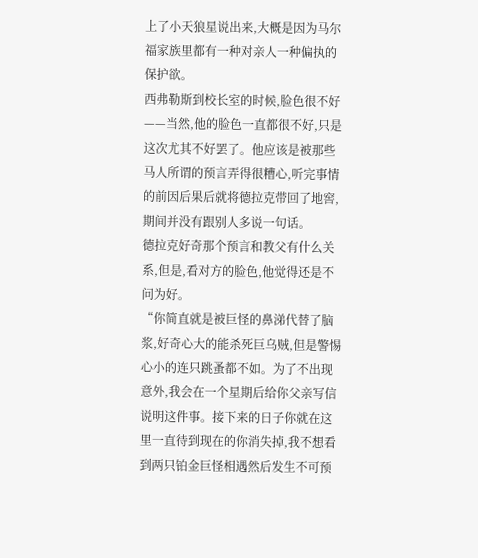上了小天狼星说出来,大概是因为马尔福家族里都有一种对亲人一种偏执的保护欲。
西弗勒斯到校长室的时候,脸色很不好——当然,他的脸色一直都很不好,只是这次尤其不好罢了。他应该是被那些马人所谓的预言弄得很糟心,听完事情的前因后果后就将德拉克带回了地窖,期间并没有跟别人多说一句话。
德拉克好奇那个预言和教父有什么关系,但是,看对方的脸色,他觉得还是不问为好。
“你简直就是被巨怪的鼻涕代替了脑浆,好奇心大的能杀死巨乌贼,但是警惕心小的连只跳蚤都不如。为了不出现意外,我会在一个星期后给你父亲写信说明这件事。接下来的日子你就在这里一直待到现在的你消失掉,我不想看到两只铂金巨怪相遇然后发生不可预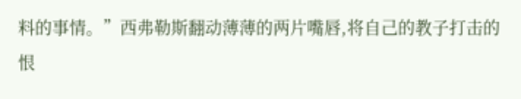料的事情。”西弗勒斯翻动薄薄的两片嘴唇,将自己的教子打击的恨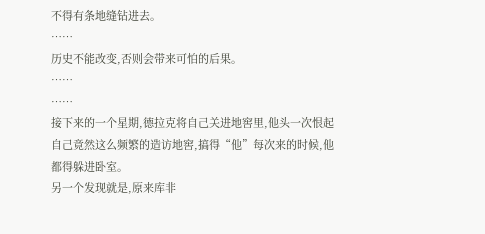不得有条地缝钻进去。
……
历史不能改变,否则会带来可怕的后果。
……
……
接下来的一个星期,德拉克将自己关进地窖里,他头一次恨起自己竟然这么频繁的造访地窖,搞得“他”每次来的时候,他都得躲进卧室。
另一个发现就是,原来库非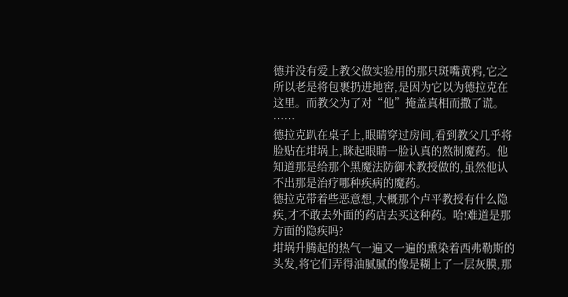德并没有爱上教父做实验用的那只斑嘴黄鸦,它之所以老是将包裹扔进地窖,是因为它以为德拉克在这里。而教父为了对“他”掩盖真相而撒了谎。
……
德拉克趴在桌子上,眼睛穿过房间,看到教父几乎将脸贴在坩埚上,眯起眼睛一脸认真的熬制魔药。他知道那是给那个黑魔法防御术教授做的,虽然他认不出那是治疗哪种疾病的魔药。
德拉克带着些恶意想,大概那个卢平教授有什么隐疾,才不敢去外面的药店去买这种药。哈!难道是那方面的隐疾吗?
坩埚升腾起的热气一遍又一遍的熏染着西弗勒斯的头发,将它们弄得油腻腻的像是糊上了一层灰膜,那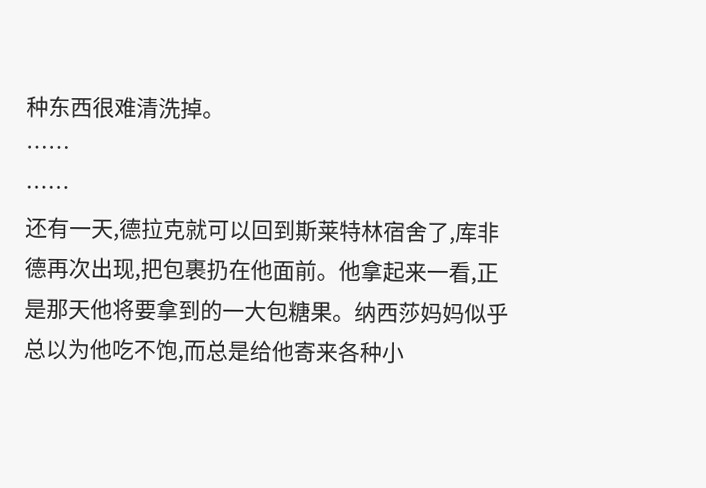种东西很难清洗掉。
……
……
还有一天,德拉克就可以回到斯莱特林宿舍了,库非德再次出现,把包裹扔在他面前。他拿起来一看,正是那天他将要拿到的一大包糖果。纳西莎妈妈似乎总以为他吃不饱,而总是给他寄来各种小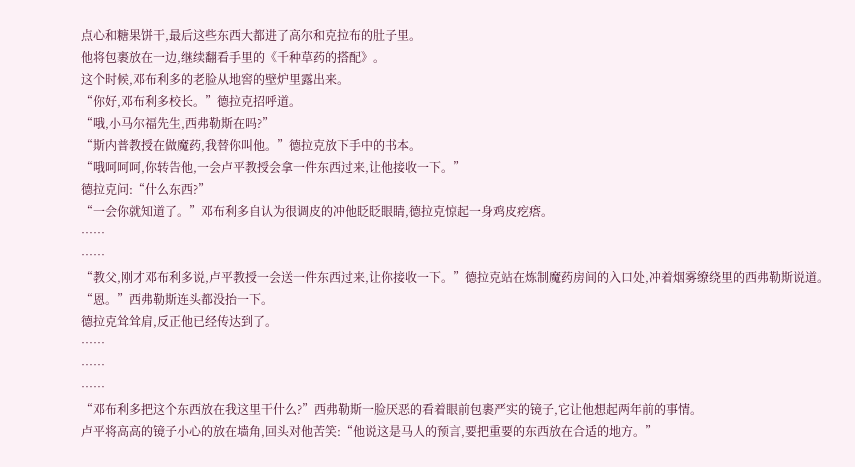点心和糖果饼干,最后这些东西大都进了高尔和克拉布的肚子里。
他将包裹放在一边,继续翻看手里的《千种草药的搭配》。
这个时候,邓布利多的老脸从地窖的壁炉里露出来。
“你好,邓布利多校长。”德拉克招呼道。
“哦,小马尔福先生,西弗勒斯在吗?”
“斯内普教授在做魔药,我替你叫他。”德拉克放下手中的书本。
“哦呵呵呵,你转告他,一会卢平教授会拿一件东西过来,让他接收一下。”
德拉克问:“什么东西?”
“一会你就知道了。”邓布利多自认为很调皮的冲他眨眨眼睛,德拉克惊起一身鸡皮疙瘩。
……
……
“教父,刚才邓布利多说,卢平教授一会送一件东西过来,让你接收一下。”德拉克站在炼制魔药房间的入口处,冲着烟雾缭绕里的西弗勒斯说道。
“恩。”西弗勒斯连头都没抬一下。
德拉克耸耸肩,反正他已经传达到了。
……
……
……
“邓布利多把这个东西放在我这里干什么?”西弗勒斯一脸厌恶的看着眼前包裹严实的镜子,它让他想起两年前的事情。
卢平将高高的镜子小心的放在墙角,回头对他苦笑:“他说这是马人的预言,要把重要的东西放在合适的地方。”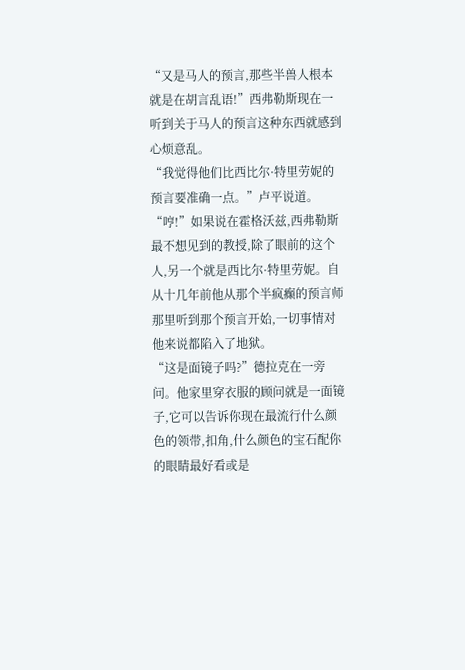“又是马人的预言,那些半兽人根本就是在胡言乱语!”西弗勒斯现在一听到关于马人的预言这种东西就感到心烦意乱。
“我觉得他们比西比尔·特里劳妮的预言要准确一点。”卢平说道。
“哼!”如果说在霍格沃兹,西弗勒斯最不想见到的教授,除了眼前的这个人,另一个就是西比尔·特里劳妮。自从十几年前他从那个半疯癫的预言师那里听到那个预言开始,一切事情对他来说都陷入了地狱。
“这是面镜子吗?”德拉克在一旁问。他家里穿衣服的顾问就是一面镜子,它可以告诉你现在最流行什么颜色的领带,扣角,什么颜色的宝石配你的眼睛最好看或是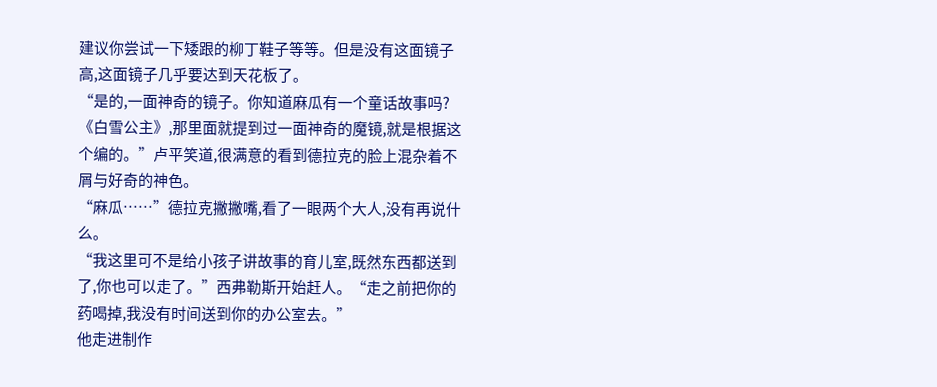建议你尝试一下矮跟的柳丁鞋子等等。但是没有这面镜子高,这面镜子几乎要达到天花板了。
“是的,一面神奇的镜子。你知道麻瓜有一个童话故事吗?《白雪公主》,那里面就提到过一面神奇的魔镜,就是根据这个编的。”卢平笑道,很满意的看到德拉克的脸上混杂着不屑与好奇的神色。
“麻瓜……”德拉克撇撇嘴,看了一眼两个大人,没有再说什么。
“我这里可不是给小孩子讲故事的育儿室,既然东西都送到了,你也可以走了。”西弗勒斯开始赶人。“走之前把你的药喝掉,我没有时间送到你的办公室去。”
他走进制作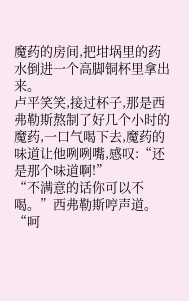魔药的房间,把坩埚里的药水倒进一个高脚铜杯里拿出来。
卢平笑笑,接过杯子,那是西弗勒斯熬制了好几个小时的魔药,一口气喝下去,魔药的味道让他咧咧嘴,感叹:“还是那个味道啊!”
“不满意的话你可以不喝。”西弗勒斯哼声道。
“呵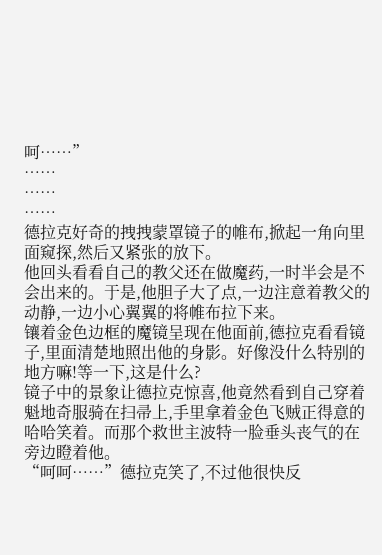呵……”
……
……
……
德拉克好奇的拽拽蒙罩镜子的帷布,掀起一角向里面窥探,然后又紧张的放下。
他回头看看自己的教父还在做魔药,一时半会是不会出来的。于是,他胆子大了点,一边注意着教父的动静,一边小心翼翼的将帷布拉下来。
镶着金色边框的魔镜呈现在他面前,德拉克看看镜子,里面清楚地照出他的身影。好像没什么特别的地方嘛!等一下,这是什么?
镜子中的景象让德拉克惊喜,他竟然看到自己穿着魁地奇服骑在扫帚上,手里拿着金色飞贼正得意的哈哈笑着。而那个救世主波特一脸垂头丧气的在旁边瞪着他。
“呵呵……”德拉克笑了,不过他很快反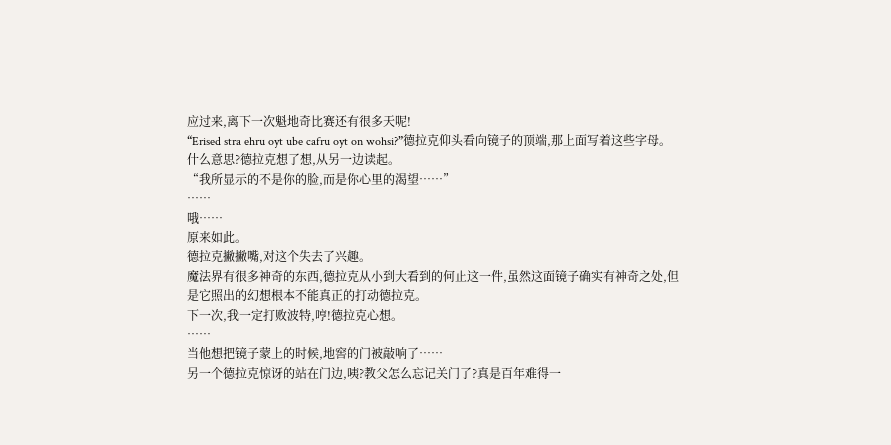应过来,离下一次魁地奇比赛还有很多天呢!
“Erised stra ehru oyt ube cafru oyt on wohsi?”德拉克仰头看向镜子的顶端,那上面写着这些字母。
什么意思?德拉克想了想,从另一边读起。
“我所显示的不是你的脸,而是你心里的渴望……”
……
哦……
原来如此。
德拉克撇撇嘴,对这个失去了兴趣。
魔法界有很多神奇的东西,德拉克从小到大看到的何止这一件,虽然这面镜子确实有神奇之处,但是它照出的幻想根本不能真正的打动德拉克。
下一次,我一定打败波特,哼!德拉克心想。
……
当他想把镜子蒙上的时候,地窖的门被敲响了……
另一个德拉克惊讶的站在门边,咦?教父怎么忘记关门了?真是百年难得一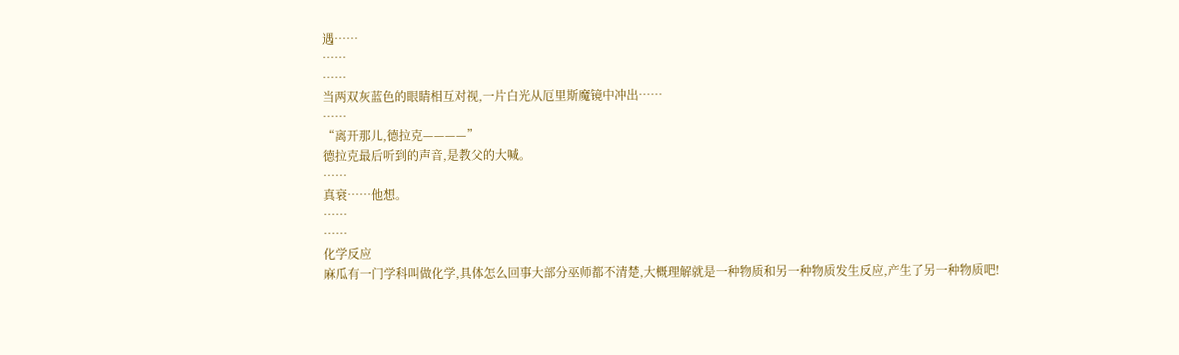遇……
……
……
当两双灰蓝色的眼睛相互对视,一片白光从厄里斯魔镜中冲出……
……
“离开那儿,德拉克————”
德拉克最后听到的声音,是教父的大喊。
……
真衰……他想。
……
……
化学反应
麻瓜有一门学科叫做化学,具体怎么回事大部分巫师都不清楚,大概理解就是一种物质和另一种物质发生反应,产生了另一种物质吧!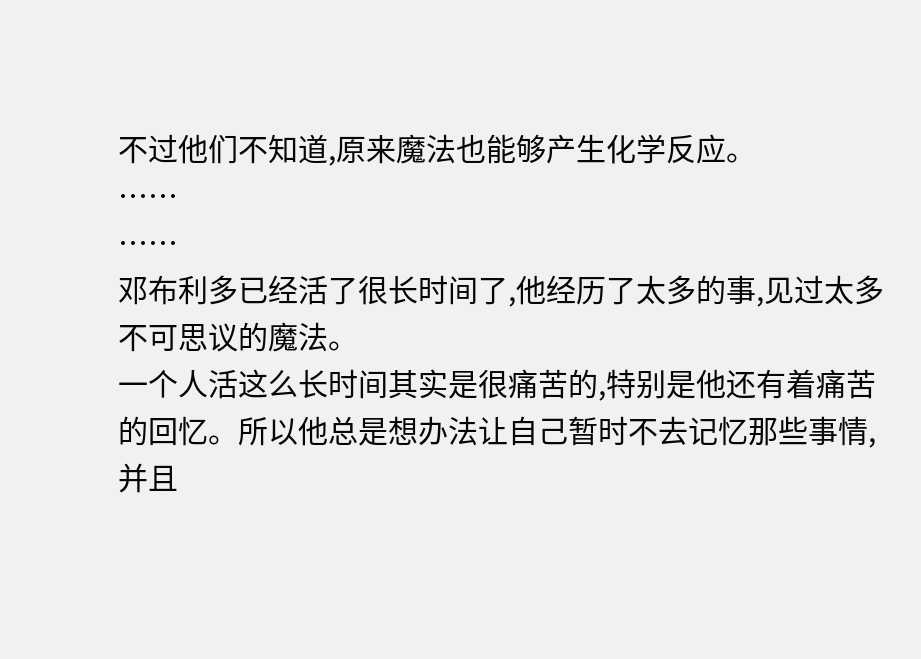不过他们不知道,原来魔法也能够产生化学反应。
……
……
邓布利多已经活了很长时间了,他经历了太多的事,见过太多不可思议的魔法。
一个人活这么长时间其实是很痛苦的,特别是他还有着痛苦的回忆。所以他总是想办法让自己暂时不去记忆那些事情,并且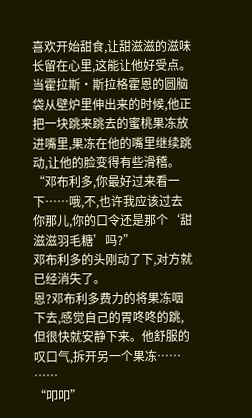喜欢开始甜食,让甜滋滋的滋味长留在心里,这能让他好受点。
当霍拉斯·斯拉格霍恩的圆脑袋从壁炉里伸出来的时候,他正把一块跳来跳去的蜜桃果冻放进嘴里,果冻在他的嘴里继续跳动,让他的脸变得有些滑稽。
“邓布利多,你最好过来看一下……哦,不,也许我应该过去你那儿,你的口令还是那个‘甜滋滋羽毛糖’吗?”
邓布利多的头刚动了下,对方就已经消失了。
恩?邓布利多费力的将果冻咽下去,感觉自己的胃咚咚的跳,但很快就安静下来。他舒服的叹口气,拆开另一个果冻……
……
“叩叩”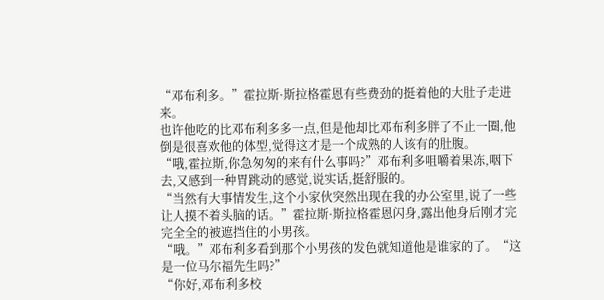“邓布利多。”霍拉斯·斯拉格霍恩有些费劲的挺着他的大肚子走进来。
也许他吃的比邓布利多多一点,但是他却比邓布利多胖了不止一圈,他倒是很喜欢他的体型,觉得这才是一个成熟的人该有的肚腹。
“哦,霍拉斯,你急匆匆的来有什么事吗?”邓布利多咀嚼着果冻,咽下去,又感到一种胃跳动的感觉,说实话,挺舒服的。
“当然有大事情发生,这个小家伙突然出现在我的办公室里,说了一些让人摸不着头脑的话。”霍拉斯·斯拉格霍恩闪身,露出他身后刚才完完全全的被遮挡住的小男孩。
“哦。”邓布利多看到那个小男孩的发色就知道他是谁家的了。“这是一位马尔福先生吗?”
“你好,邓布利多校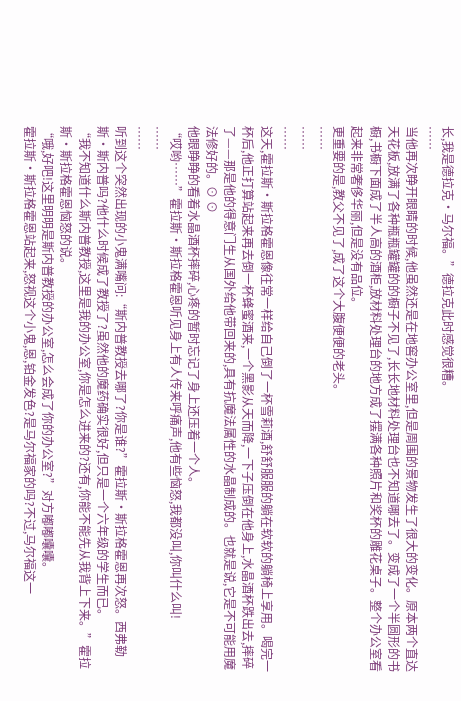长,我是德拉克·马尔福。”德拉克此时感觉很糟。
……
当他再次睁开眼睛的时候,他虽然还是在地窖办公室里,但是周围的景物发生了很大的变化。原本两个直达天花板,放满了各种瓶瓶罐罐的的橱子不见了,长长地材料处理台也不知道哪去了。变成了一个半圆形的书橱,书橱下面成了半人高的酒柜,放材料处理台的地方成了摆满各种照片和奖杯的雕花桌子。整个办公室看起来非常奢侈华丽,但是没有品位。
更重要的是,教父不见了,成了这个大腹便便的老头。
……
……
……
这天,霍拉斯·斯拉格霍恩像往常一样给自己倒了一杯雪莉酒,舒舒服服的躺在软软的躺椅上享用。喝完一杯后,他正打算站起来再去倒一杯蜂蜜酒来,一个黑影从天而降,一下子压倒在他身上,水晶酒杯跌出去,摔碎了——那是他的得意门生从国外给他带回来的,具有抗魔法属性的水晶制成的。也就是说,它是不可能用魔法修好的。⊙ ⊙
他眼睁睁的看着水晶酒杯摔碎,心疼的暂时忘记了身上还压着一个人。
“哎哟……”霍拉斯·斯拉格霍恩听见身上有人传来呼痛声,他有些恼怒,我都没叫,你叫什么叫!
……
……
听到这个突然出现的小鬼满嘴问:“斯内普教授去哪了?你是谁?”霍拉斯·斯拉格霍恩再次怒。西弗勒斯·斯内普吗?他什么时候成了教授了?虽然他的魔药确实很好,但只是一个六年级的学生而已。
“我不知道什么斯内普教授,这里是我的办公室,你是怎么进来的?还有,你能不能先从我背上下来。”霍拉斯·斯拉格霍恩恼怒的说。
“哦,好吧!这里明明是斯内普教授的办公室,怎么会成了你的办公室?”对方嘟嘟囔囔。
霍拉斯·斯拉格霍恩站起来,怒视这个小鬼,恩,铂金发色?是马尔福家的吗?不过,马尔福这一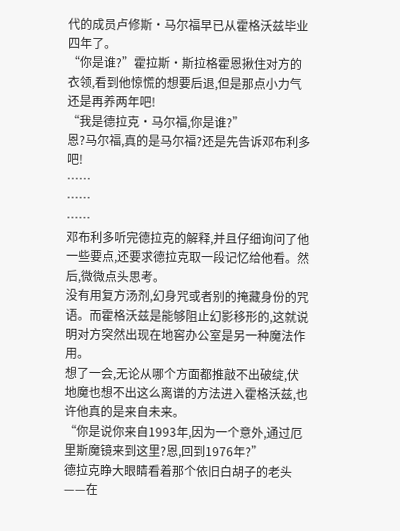代的成员卢修斯·马尔福早已从霍格沃兹毕业四年了。
“你是谁?”霍拉斯·斯拉格霍恩揪住对方的衣领,看到他惊慌的想要后退,但是那点小力气还是再养两年吧!
“我是德拉克·马尔福,你是谁?”
恩?马尔福,真的是马尔福?还是先告诉邓布利多吧!
……
……
……
邓布利多听完德拉克的解释,并且仔细询问了他一些要点,还要求德拉克取一段记忆给他看。然后,微微点头思考。
没有用复方汤剂,幻身咒或者别的掩藏身份的咒语。而霍格沃兹是能够阻止幻影移形的,这就说明对方突然出现在地窖办公室是另一种魔法作用。
想了一会,无论从哪个方面都推敲不出破绽,伏地魔也想不出这么离谱的方法进入霍格沃兹,也许他真的是来自未来。
“你是说你来自1993年,因为一个意外,通过厄里斯魔镜来到这里?恩,回到1976年?”
德拉克睁大眼睛看着那个依旧白胡子的老头——在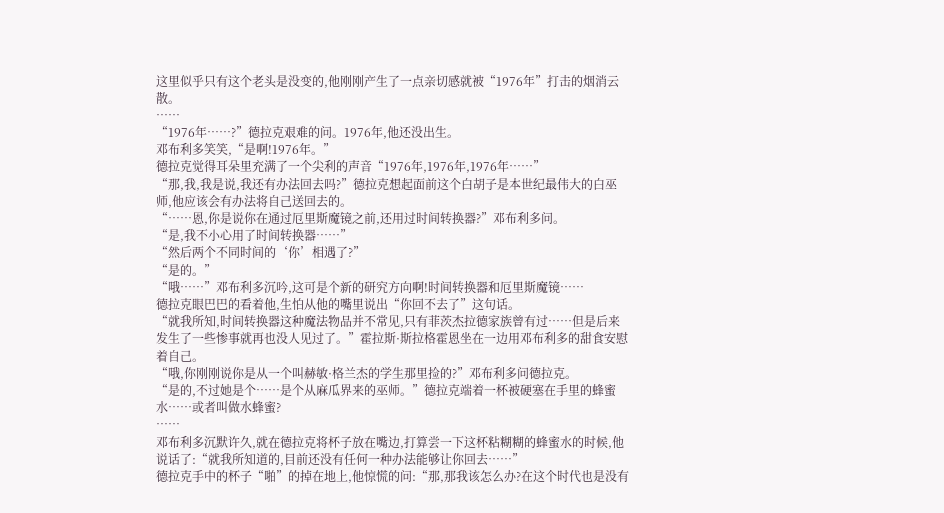这里似乎只有这个老头是没变的,他刚刚产生了一点亲切感就被“1976年”打击的烟消云散。
……
“1976年……?”德拉克艰难的问。1976年,他还没出生。
邓布利多笑笑,“是啊!1976年。”
德拉克觉得耳朵里充满了一个尖利的声音“1976年,1976年,1976年……”
“那,我,我是说,我还有办法回去吗?”德拉克想起面前这个白胡子是本世纪最伟大的白巫师,他应该会有办法将自己送回去的。
“……恩,你是说你在通过厄里斯魔镜之前,还用过时间转换器?”邓布利多问。
“是,我不小心用了时间转换器……”
“然后两个不同时间的‘你’相遇了?”
“是的。”
“哦……”邓布利多沉吟,这可是个新的研究方向啊!时间转换器和厄里斯魔镜……
德拉克眼巴巴的看着他,生怕从他的嘴里说出“你回不去了”这句话。
“就我所知,时间转换器这种魔法物品并不常见,只有菲茨杰拉德家族曾有过……但是后来发生了一些惨事就再也没人见过了。”霍拉斯·斯拉格霍恩坐在一边用邓布利多的甜食安慰着自己。
“哦,你刚刚说你是从一个叫赫敏·格兰杰的学生那里捡的?”邓布利多问德拉克。
“是的,不过她是个……是个从麻瓜界来的巫师。”德拉克端着一杯被硬塞在手里的蜂蜜水……或者叫做水蜂蜜?
……
邓布利多沉默许久,就在德拉克将杯子放在嘴边,打算尝一下这杯粘糊糊的蜂蜜水的时候,他说话了:“就我所知道的,目前还没有任何一种办法能够让你回去……”
德拉克手中的杯子“啪”的掉在地上,他惊慌的问:“那,那我该怎么办?在这个时代也是没有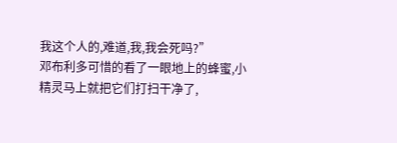我这个人的,难道,我,我会死吗?”
邓布利多可惜的看了一眼地上的蜂蜜,小精灵马上就把它们打扫干净了,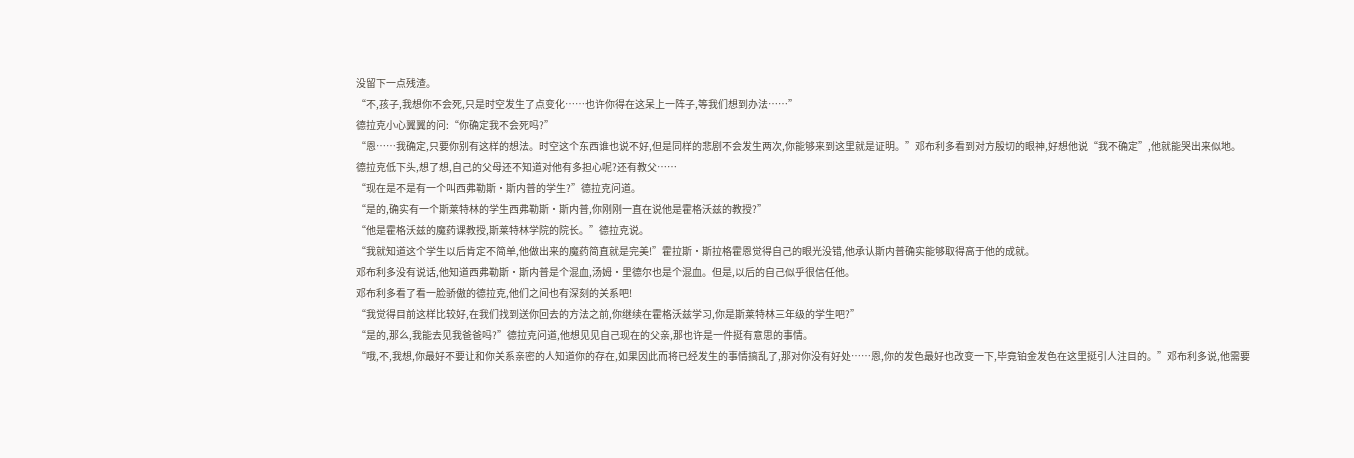没留下一点残渣。
“不,孩子,我想你不会死,只是时空发生了点变化……也许你得在这呆上一阵子,等我们想到办法……”
德拉克小心翼翼的问:“你确定我不会死吗?”
“恩……我确定,只要你别有这样的想法。时空这个东西谁也说不好,但是同样的悲剧不会发生两次,你能够来到这里就是证明。”邓布利多看到对方殷切的眼神,好想他说“我不确定”,他就能哭出来似地。
德拉克低下头,想了想,自己的父母还不知道对他有多担心呢?还有教父……
“现在是不是有一个叫西弗勒斯·斯内普的学生?”德拉克问道。
“是的,确实有一个斯莱特林的学生西弗勒斯·斯内普,你刚刚一直在说他是霍格沃兹的教授?”
“他是霍格沃兹的魔药课教授,斯莱特林学院的院长。”德拉克说。
“我就知道这个学生以后肯定不简单,他做出来的魔药简直就是完美!”霍拉斯·斯拉格霍恩觉得自己的眼光没错,他承认斯内普确实能够取得高于他的成就。
邓布利多没有说话,他知道西弗勒斯·斯内普是个混血,汤姆·里德尔也是个混血。但是,以后的自己似乎很信任他。
邓布利多看了看一脸骄傲的德拉克,他们之间也有深刻的关系吧!
“我觉得目前这样比较好,在我们找到送你回去的方法之前,你继续在霍格沃兹学习,你是斯莱特林三年级的学生吧?”
“是的,那么,我能去见我爸爸吗?”德拉克问道,他想见见自己现在的父亲,那也许是一件挺有意思的事情。
“哦,不,我想,你最好不要让和你关系亲密的人知道你的存在,如果因此而将已经发生的事情搞乱了,那对你没有好处……恩,你的发色最好也改变一下,毕竟铂金发色在这里挺引人注目的。”邓布利多说,他需要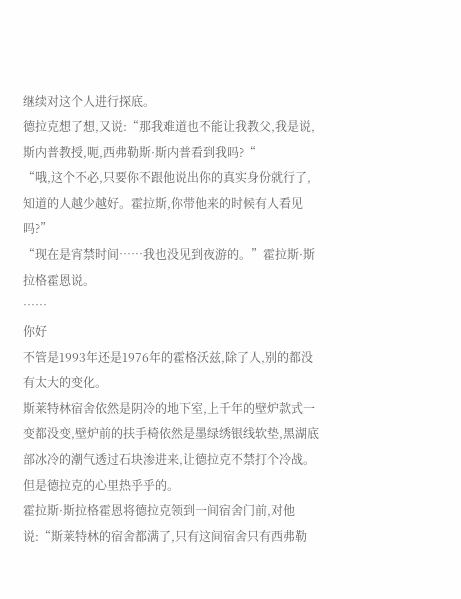继续对这个人进行探底。
德拉克想了想,又说:“那我难道也不能让我教父,我是说,斯内普教授,呃,西弗勒斯·斯内普看到我吗?“
“哦,这个不必,只要你不跟他说出你的真实身份就行了,知道的人越少越好。霍拉斯,你带他来的时候有人看见吗?”
“现在是宵禁时间……我也没见到夜游的。”霍拉斯·斯拉格霍恩说。
……
你好
不管是1993年还是1976年的霍格沃兹,除了人,别的都没有太大的变化。
斯莱特林宿舍依然是阴冷的地下室,上千年的壁炉款式一变都没变,壁炉前的扶手椅依然是墨绿绣银线软垫,黑湖底部冰冷的潮气透过石块渗进来,让德拉克不禁打个冷战。但是德拉克的心里热乎乎的。
霍拉斯·斯拉格霍恩将德拉克领到一间宿舍门前,对他说:“斯莱特林的宿舍都满了,只有这间宿舍只有西弗勒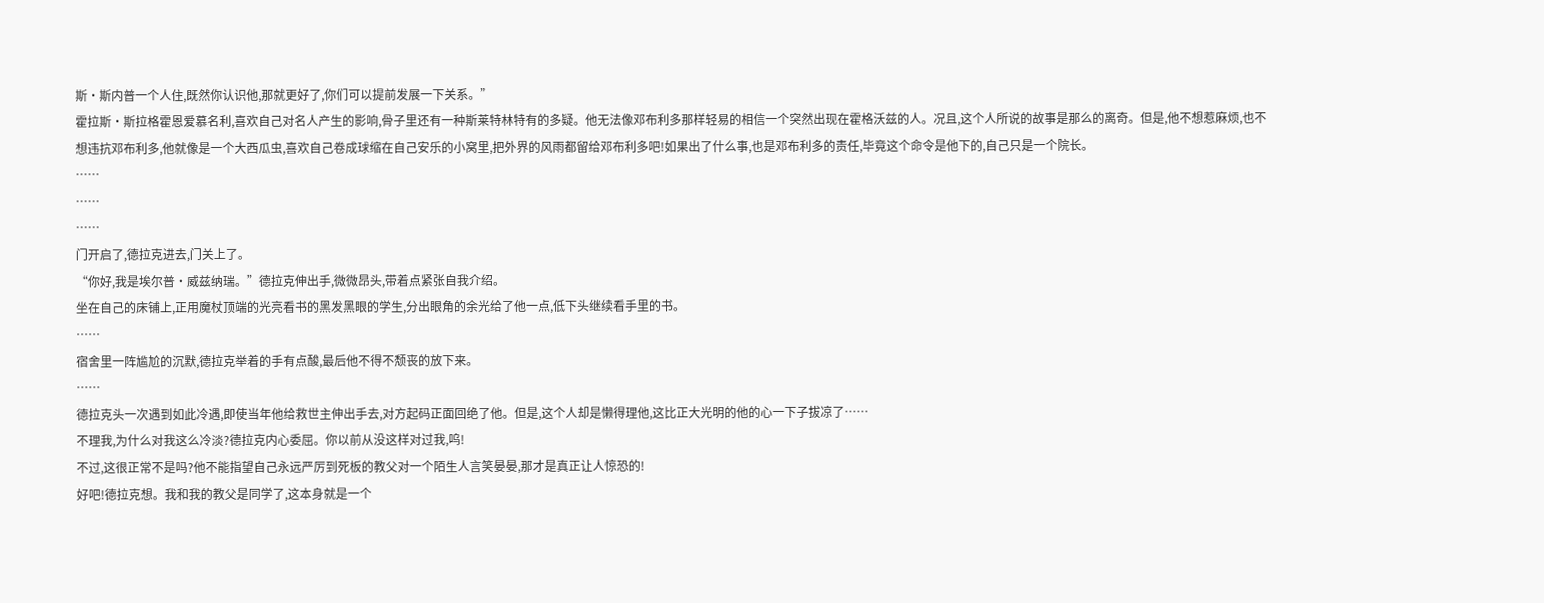斯·斯内普一个人住,既然你认识他,那就更好了,你们可以提前发展一下关系。”
霍拉斯·斯拉格霍恩爱慕名利,喜欢自己对名人产生的影响,骨子里还有一种斯莱特林特有的多疑。他无法像邓布利多那样轻易的相信一个突然出现在霍格沃兹的人。况且,这个人所说的故事是那么的离奇。但是,他不想惹麻烦,也不想违抗邓布利多,他就像是一个大西瓜虫,喜欢自己卷成球缩在自己安乐的小窝里,把外界的风雨都留给邓布利多吧!如果出了什么事,也是邓布利多的责任,毕竟这个命令是他下的,自己只是一个院长。
……
……
……
门开启了,德拉克进去,门关上了。
“你好,我是埃尔普·威兹纳瑞。”德拉克伸出手,微微昂头,带着点紧张自我介绍。
坐在自己的床铺上,正用魔杖顶端的光亮看书的黑发黑眼的学生,分出眼角的余光给了他一点,低下头继续看手里的书。
……
宿舍里一阵尴尬的沉默,德拉克举着的手有点酸,最后他不得不颓丧的放下来。
……
德拉克头一次遇到如此冷遇,即使当年他给救世主伸出手去,对方起码正面回绝了他。但是,这个人却是懒得理他,这比正大光明的他的心一下子拔凉了……
不理我,为什么对我这么冷淡?德拉克内心委屈。你以前从没这样对过我,呜!
不过,这很正常不是吗?他不能指望自己永远严厉到死板的教父对一个陌生人言笑晏晏,那才是真正让人惊恐的!
好吧!德拉克想。我和我的教父是同学了,这本身就是一个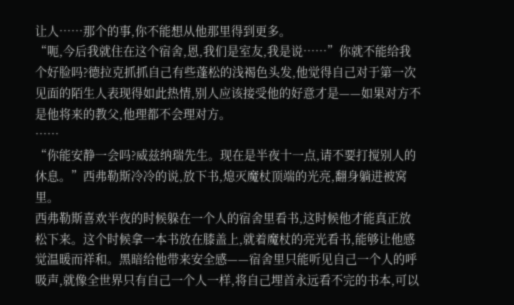让人……那个的事,你不能想从他那里得到更多。
“呃,今后我就住在这个宿舍,恩,我们是室友,我是说……”你就不能给我个好脸吗?德拉克抓抓自己有些蓬松的浅褐色头发,他觉得自己对于第一次见面的陌生人表现得如此热情,别人应该接受他的好意才是——如果对方不是他将来的教父,他理都不会理对方。
……
“你能安静一会吗?威兹纳瑞先生。现在是半夜十一点,请不要打搅别人的休息。”西弗勒斯冷冷的说,放下书,熄灭魔杖顶端的光亮,翻身躺进被窝里。
西弗勒斯喜欢半夜的时候躲在一个人的宿舍里看书,这时候他才能真正放松下来。这个时候拿一本书放在膝盖上,就着魔杖的亮光看书,能够让他感觉温暖而祥和。黑暗给他带来安全感——宿舍里只能听见自己一个人的呼吸声,就像全世界只有自己一个人一样,将自己埋首永远看不完的书本,可以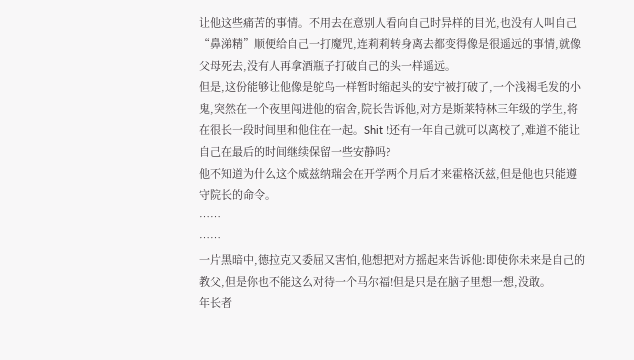让他这些痛苦的事情。不用去在意别人看向自己时异样的目光,也没有人叫自己“鼻涕精”顺便给自己一打魔咒,连莉莉转身离去都变得像是很遥远的事情,就像父母死去,没有人再拿酒瓶子打破自己的头一样遥远。
但是,这份能够让他像是鸵鸟一样暂时缩起头的安宁被打破了,一个浅褐毛发的小鬼,突然在一个夜里闯进他的宿舍,院长告诉他,对方是斯莱特林三年级的学生,将在很长一段时间里和他住在一起。Shit !还有一年自己就可以离校了,难道不能让自己在最后的时间继续保留一些安静吗?
他不知道为什么这个威兹纳瑞会在开学两个月后才来霍格沃兹,但是他也只能遵守院长的命令。
……
……
一片黑暗中,德拉克又委屈又害怕,他想把对方摇起来告诉他:即使你未来是自己的教父,但是你也不能这么对待一个马尔福!但是只是在脑子里想一想,没敢。
年长者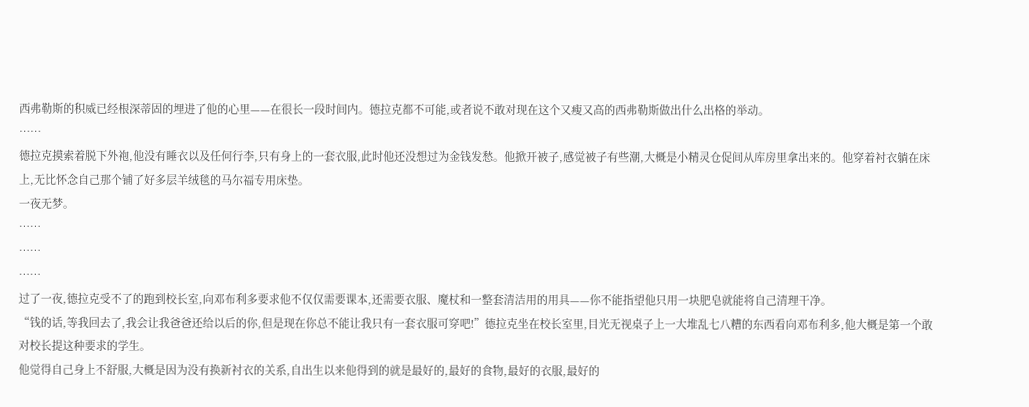西弗勒斯的积威已经根深蒂固的埋进了他的心里——在很长一段时间内。德拉克都不可能,或者说不敢对现在这个又瘦又高的西弗勒斯做出什么出格的举动。
……
德拉克摸索着脱下外袍,他没有睡衣以及任何行李,只有身上的一套衣服,此时他还没想过为金钱发愁。他掀开被子,感觉被子有些潮,大概是小精灵仓促间从库房里拿出来的。他穿着衬衣躺在床上,无比怀念自己那个铺了好多层羊绒毯的马尔福专用床垫。
一夜无梦。
……
……
……
过了一夜,德拉克受不了的跑到校长室,向邓布利多要求他不仅仅需要课本,还需要衣服、魔杖和一整套清洁用的用具——你不能指望他只用一块肥皂就能将自己清理干净。
“钱的话,等我回去了,我会让我爸爸还给以后的你,但是现在你总不能让我只有一套衣服可穿吧!”德拉克坐在校长室里,目光无视桌子上一大堆乱七八糟的东西看向邓布利多,他大概是第一个敢对校长提这种要求的学生。
他觉得自己身上不舒服,大概是因为没有换新衬衣的关系,自出生以来他得到的就是最好的,最好的食物,最好的衣服,最好的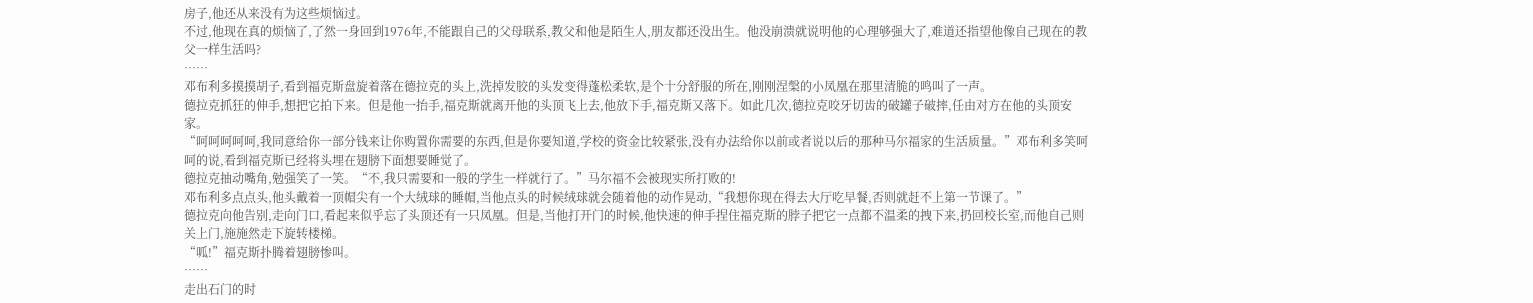房子,他还从来没有为这些烦恼过。
不过,他现在真的烦恼了,了然一身回到1976年,不能跟自己的父母联系,教父和他是陌生人,朋友都还没出生。他没崩溃就说明他的心理够强大了,难道还指望他像自己现在的教父一样生活吗?
……
邓布利多摸摸胡子,看到福克斯盘旋着落在德拉克的头上,洗掉发胶的头发变得蓬松柔软,是个十分舒服的所在,刚刚涅槃的小凤凰在那里清脆的鸣叫了一声。
德拉克抓狂的伸手,想把它拍下来。但是他一抬手,福克斯就离开他的头顶飞上去,他放下手,福克斯又落下。如此几次,德拉克咬牙切齿的破罐子破摔,任由对方在他的头顶安家。
“呵呵呵呵呵,我同意给你一部分钱来让你购置你需要的东西,但是你要知道,学校的资金比较紧张,没有办法给你以前或者说以后的那种马尔福家的生活质量。”邓布利多笑呵呵的说,看到福克斯已经将头埋在翅膀下面想要睡觉了。
德拉克抽动嘴角,勉强笑了一笑。“不,我只需要和一般的学生一样就行了。”马尔福不会被现实所打败的!
邓布利多点点头,他头戴着一顶帽尖有一个大绒球的睡帽,当他点头的时候绒球就会随着他的动作晃动,“我想你现在得去大厅吃早餐,否则就赶不上第一节课了。”
德拉克向他告别,走向门口,看起来似乎忘了头顶还有一只凤凰。但是,当他打开门的时候,他快速的伸手捏住福克斯的脖子把它一点都不温柔的拽下来,扔回校长室,而他自己则关上门,施施然走下旋转楼梯。
“呱!”福克斯扑腾着翅膀惨叫。
……
走出石门的时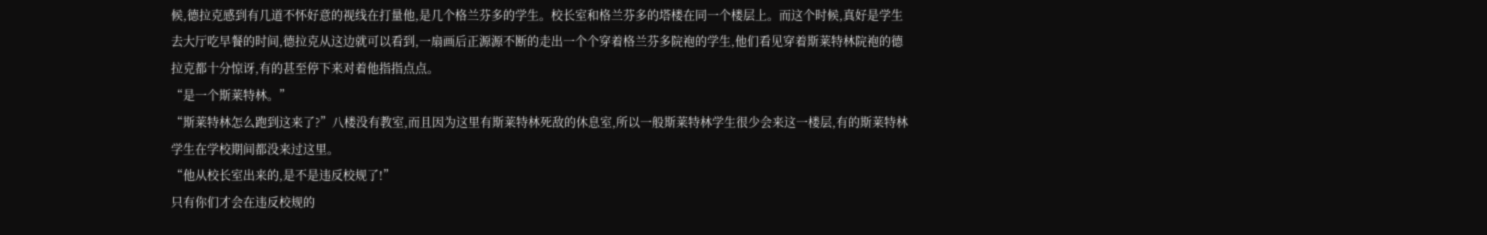候,德拉克感到有几道不怀好意的视线在打量他,是几个格兰芬多的学生。校长室和格兰芬多的塔楼在同一个楼层上。而这个时候,真好是学生去大厅吃早餐的时间,德拉克从这边就可以看到,一扇画后正源源不断的走出一个个穿着格兰芬多院袍的学生,他们看见穿着斯莱特林院袍的德拉克都十分惊讶,有的甚至停下来对着他指指点点。
“是一个斯莱特林。”
“斯莱特林怎么跑到这来了?”八楼没有教室,而且因为这里有斯莱特林死敌的休息室,所以一般斯莱特林学生很少会来这一楼层,有的斯莱特林学生在学校期间都没来过这里。
“他从校长室出来的,是不是违反校规了!”
只有你们才会在违反校规的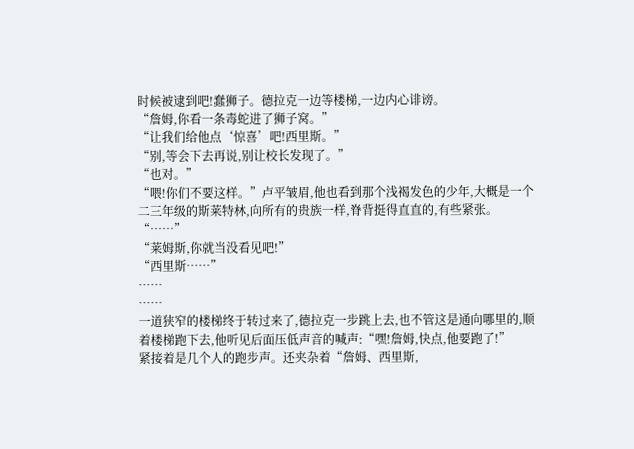时候被逮到吧!蠢狮子。德拉克一边等楼梯,一边内心诽谤。
“詹姆,你看一条毒蛇进了狮子窝。”
“让我们给他点‘惊喜’吧!西里斯。”
“别,等会下去再说,别让校长发现了。”
“也对。”
“喂!你们不要这样。”卢平皱眉,他也看到那个浅褐发色的少年,大概是一个二三年级的斯莱特林,向所有的贵族一样,脊背挺得直直的,有些紧张。
“……”
“莱姆斯,你就当没看见吧!”
“西里斯……”
……
……
一道狭窄的楼梯终于转过来了,德拉克一步跳上去,也不管这是通向哪里的,顺着楼梯跑下去,他听见后面压低声音的喊声:“嘿!詹姆,快点,他要跑了!”
紧接着是几个人的跑步声。还夹杂着“詹姆、西里斯,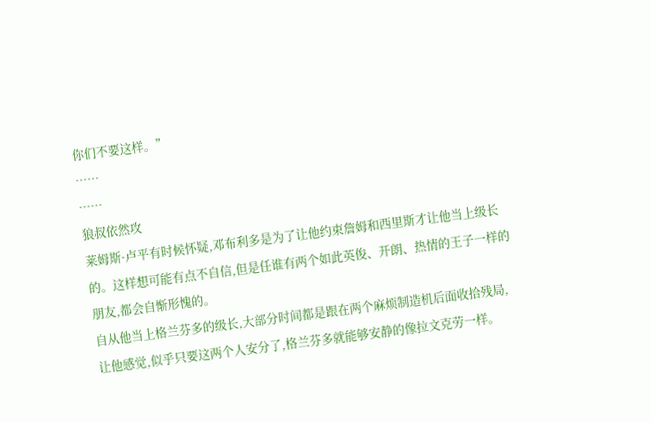你们不要这样。”
……
……
狼叔依然攻
莱姆斯·卢平有时候怀疑,邓布利多是为了让他约束詹姆和西里斯才让他当上级长的。这样想可能有点不自信,但是任谁有两个如此英俊、开朗、热情的王子一样的朋友,都会自惭形愧的。
自从他当上格兰芬多的级长,大部分时间都是跟在两个麻烦制造机后面收拾残局,让他感觉,似乎只要这两个人安分了,格兰芬多就能够安静的像拉文克劳一样。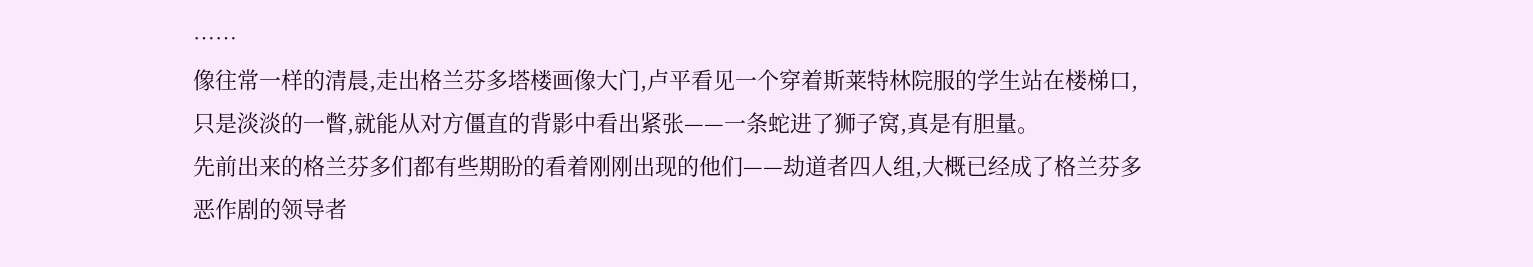……
像往常一样的清晨,走出格兰芬多塔楼画像大门,卢平看见一个穿着斯莱特林院服的学生站在楼梯口,只是淡淡的一瞥,就能从对方僵直的背影中看出紧张——一条蛇进了狮子窝,真是有胆量。
先前出来的格兰芬多们都有些期盼的看着刚刚出现的他们——劫道者四人组,大概已经成了格兰芬多恶作剧的领导者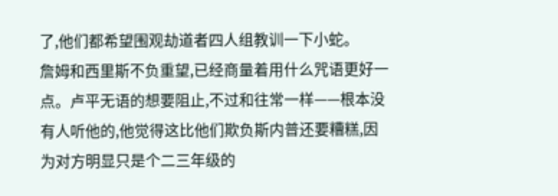了,他们都希望围观劫道者四人组教训一下小蛇。
詹姆和西里斯不负重望,已经商量着用什么咒语更好一点。卢平无语的想要阻止,不过和往常一样——根本没有人听他的,他觉得这比他们欺负斯内普还要糟糕,因为对方明显只是个二三年级的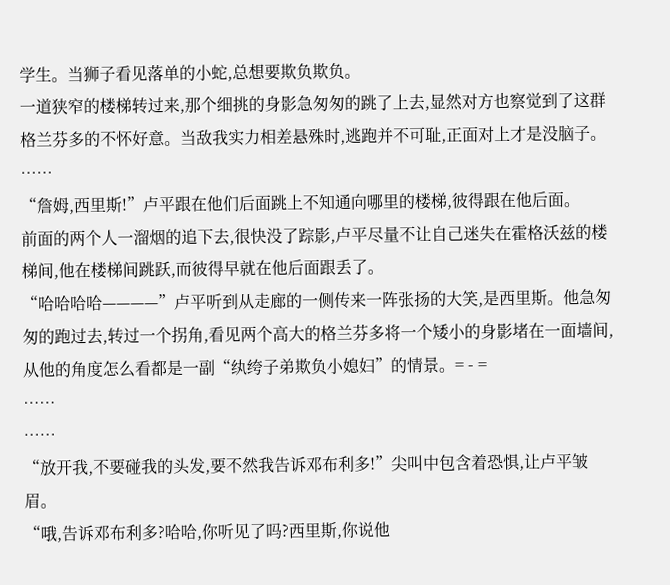学生。当狮子看见落单的小蛇,总想要欺负欺负。
一道狭窄的楼梯转过来,那个细挑的身影急匆匆的跳了上去,显然对方也察觉到了这群格兰芬多的不怀好意。当敌我实力相差悬殊时,逃跑并不可耻,正面对上才是没脑子。
……
“詹姆,西里斯!”卢平跟在他们后面跳上不知通向哪里的楼梯,彼得跟在他后面。
前面的两个人一溜烟的追下去,很快没了踪影,卢平尽量不让自己迷失在霍格沃兹的楼梯间,他在楼梯间跳跃,而彼得早就在他后面跟丢了。
“哈哈哈哈————”卢平听到从走廊的一侧传来一阵张扬的大笑,是西里斯。他急匆匆的跑过去,转过一个拐角,看见两个高大的格兰芬多将一个矮小的身影堵在一面墙间,从他的角度怎么看都是一副“纨绔子弟欺负小媳妇”的情景。= - =
……
……
“放开我,不要碰我的头发,要不然我告诉邓布利多!”尖叫中包含着恐惧,让卢平皱眉。
“哦,告诉邓布利多?哈哈,你听见了吗?西里斯,你说他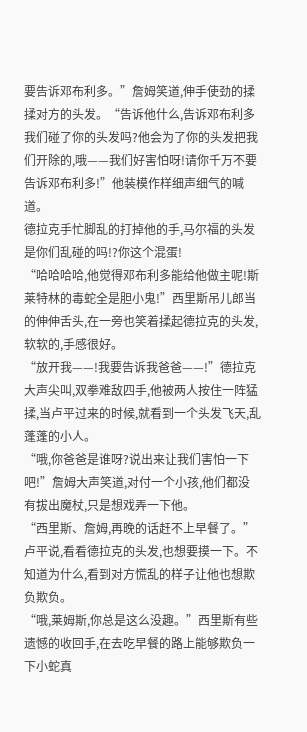要告诉邓布利多。”詹姆笑道,伸手使劲的揉揉对方的头发。“告诉他什么,告诉邓布利多我们碰了你的头发吗?他会为了你的头发把我们开除的,哦——我们好害怕呀!请你千万不要告诉邓布利多!”他装模作样细声细气的喊道。
德拉克手忙脚乱的打掉他的手,马尔福的头发是你们乱碰的吗!?你这个混蛋!
“哈哈哈哈,他觉得邓布利多能给他做主呢!斯莱特林的毒蛇全是胆小鬼!”西里斯吊儿郎当的伸伸舌头,在一旁也笑着揉起德拉克的头发,软软的,手感很好。
“放开我——!我要告诉我爸爸——!”德拉克大声尖叫,双拳难敌四手,他被两人按住一阵猛揉,当卢平过来的时候,就看到一个头发飞天,乱蓬蓬的小人。
“哦,你爸爸是谁呀?说出来让我们害怕一下吧!”詹姆大声笑道,对付一个小孩,他们都没有拔出魔杖,只是想戏弄一下他。
“西里斯、詹姆,再晚的话赶不上早餐了。”卢平说,看看德拉克的头发,也想要摸一下。不知道为什么,看到对方慌乱的样子让他也想欺负欺负。
“哦,莱姆斯,你总是这么没趣。”西里斯有些遗憾的收回手,在去吃早餐的路上能够欺负一下小蛇真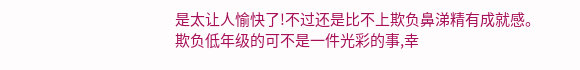是太让人愉快了!不过还是比不上欺负鼻涕精有成就感。
欺负低年级的可不是一件光彩的事,幸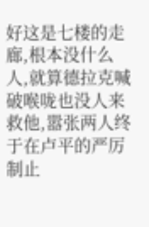好这是七楼的走廊,根本没什么人,就算德拉克喊破喉咙也没人来救他,嚣张两人终于在卢平的严厉制止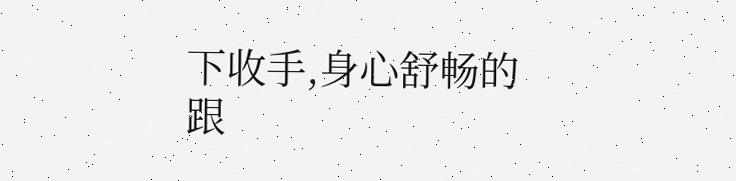下收手,身心舒畅的跟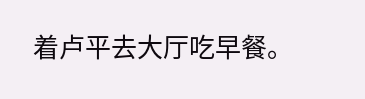着卢平去大厅吃早餐。